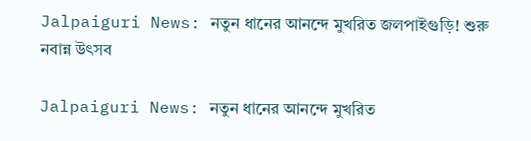Jalpaiguri News: নতুন ধানের আনন্দে মুখরিত জলপাইগুড়ি! শুরু নবান্ন উৎসব

Jalpaiguri News: নতুন ধানের আনন্দে মুখরিত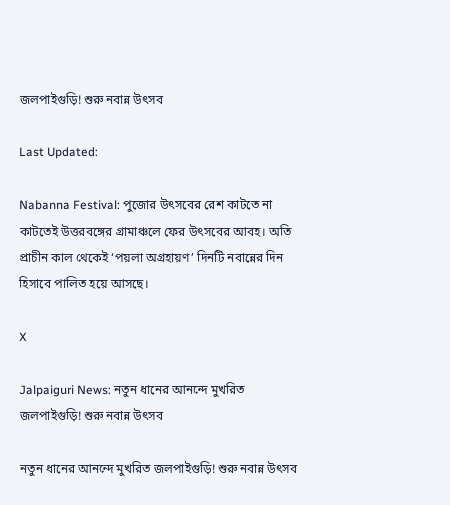জলপাইগুড়ি! শুরু নবান্ন উৎসব

Last Updated:

Nabanna Festival: পুজোর উৎসবের রেশ কাটতে না কাটতেই উত্তরবঙ্গের গ্রামাঞ্চলে ফের উৎসবের আবহ। অতি প্রাচীন কাল থেকেই ‘পয়লা অগ্রহায়ণ’ দিনটি নবান্নের দিন হিসাবে পালিত হয়ে আসছে।

X

Jalpaiguri News: নতুন ধানের আনন্দে মুখরিত জলপাইগুড়ি! শুরু নবান্ন উৎসব

নতুন ধানের আনন্দে মুখরিত জলপাইগুড়ি! শুরু নবান্ন উৎসব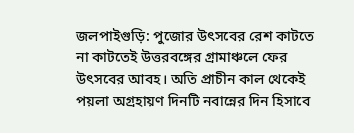জলপাইগুড়ি: পুজোর উৎসবের রেশ কাটতে না কাটতেই উত্তরবঙ্গের গ্রামাঞ্চলে ফের উৎসবের আবহ। অতি প্রাচীন কাল থেকেই পয়লা অগ্রহায়ণ দিনটি নবান্নের দিন হিসাবে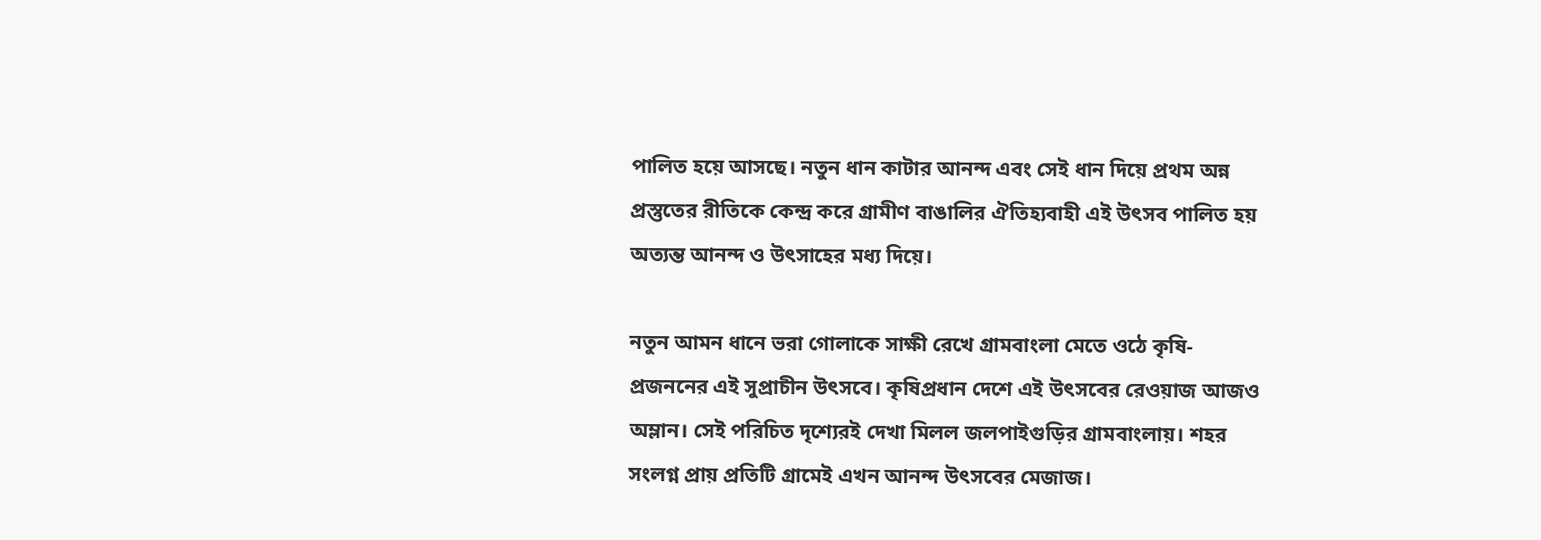পালিত হয়ে আসছে। নতুন ধান কাটার আনন্দ এবং সেই ধান দিয়ে প্রথম অন্ন প্রস্তুতের রীতিকে কেন্দ্র করে গ্রামীণ বাঙালির ঐতিহ্যবাহী এই উৎসব পালিত হয় অত্যন্ত আনন্দ ও উৎসাহের মধ্য দিয়ে।

নতুন আমন ধানে ভরা গোলাকে সাক্ষী রেখে গ্রামবাংলা মেতে ওঠে কৃষি-প্রজননের এই সুপ্রাচীন উৎসবে। কৃষিপ্রধান দেশে এই উৎসবের রেওয়াজ আজও অম্লান। সেই পরিচিত দৃশ্যেরই দেখা মিলল জলপাইগুড়ির গ্ৰামবাংলায়। শহর সংলগ্ন প্রায় প্রতিটি গ্রামেই এখন আনন্দ উৎসবের মেজাজ।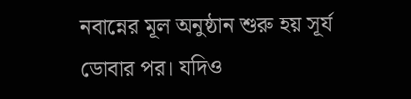নবান্নের মূল অনুষ্ঠান শুরু হয় সূর্য ডোবার পর। যদিও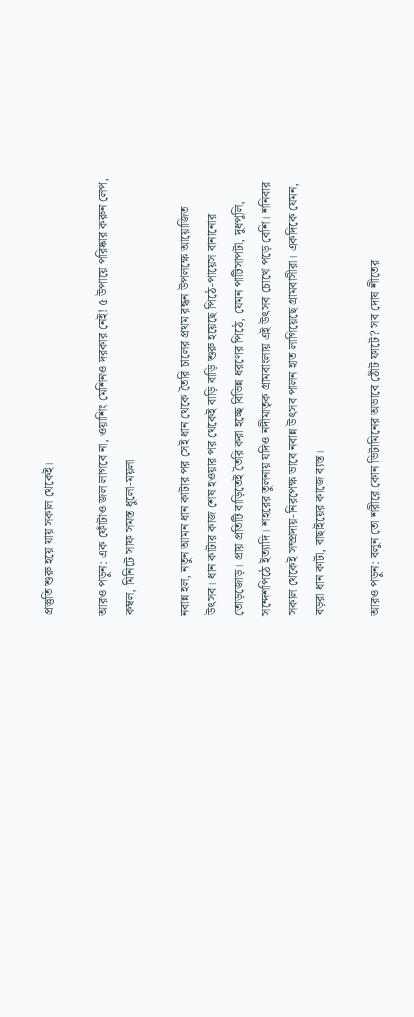প্রস্তুতি শুরু হয়ে যায় সকাল থেকেই।

আরও পড়ুন: এক ফোঁটাও জল লাগবে না, ওয়াশিং মেশিনও দরকার নেই! ৫ উপায়ে পরিষ্কার করুন লেপ, কম্বল, মিনিটে সাফ সমস্ত ধুলো-ময়লা

নবান্ন হল, নতুন আমন ধান কাটার পর সেই ধান থেকে তৈরি চালের প্রথম রন্ধন উপলক্ষে আয়োজিত উৎসব। ধান কাটার কাজ শেষ হওয়ার পর থেকেই বাড়ি বাড়ি শুরু হয়েছে পিঠে-পায়েস বানানোর তোড়জোড়। প্রায় প্রতিটি বাড়িতেই তৈরি করা হচ্ছে বিভিন্ন ধরণের পিঠে, যেমন পাটিসাপটা, দুধপুলি, সন্দেশপিঠে ইত্যাদি। শহরের তুলনায় যদিও নদীমাতৃক গ্রামবাংলায় এই উৎসব চোখে পড়ে বেশি। শনিবার সকাল থেকেই সম্প্রদায়-নিরপেক্ষ ভাবে নবান্ন উৎসব পালন হাত লাগিয়েছে গ্রামবাসীরা। একদিকে যেমন, বড়রা ধান কাটা, বাছাইয়ের কাজে ব্যস্ত।

আরও পড়ুন: বলুন তো শরীরে কোন ভিটামিনের অভাবে ঠোঁট ফাটে? সব দোষ শীতের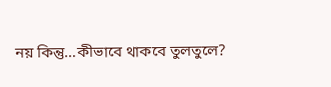নয় কিন্তু…কীভাবে থাকবে তুলতুলে?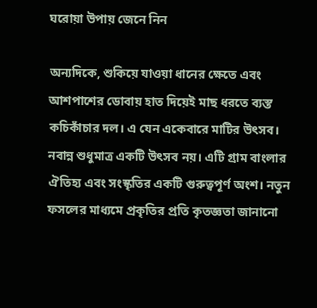ঘরোয়া উপায় জেনে নিন

অন্যদিকে, শুকিয়ে যাওয়া ধানের ক্ষেতে এবং আশপাশের ডোবায় হাত দিয়েই মাছ ধরতে ব্যস্ত কচিকাঁচার দল। এ যেন একেবারে মাটির উৎসব। নবান্ন শুধুমাত্র একটি উৎসব নয়। এটি গ্রাম বাংলার ঐতিহ্য এবং সংস্কৃতির একটি গুরুত্বপূর্ণ অংশ। নতুন ফসলের মাধ্যমে প্রকৃতির প্রতি কৃতজ্ঞতা জানানো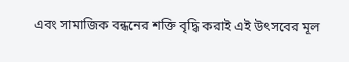এবং সামাজিক বন্ধনের শক্তি বৃদ্ধি করাই এই উৎসবের মূল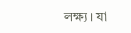লক্ষ্য। যা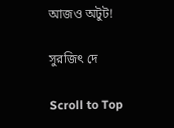আজও অটুট!

সুরজিৎ দে

Scroll to Top